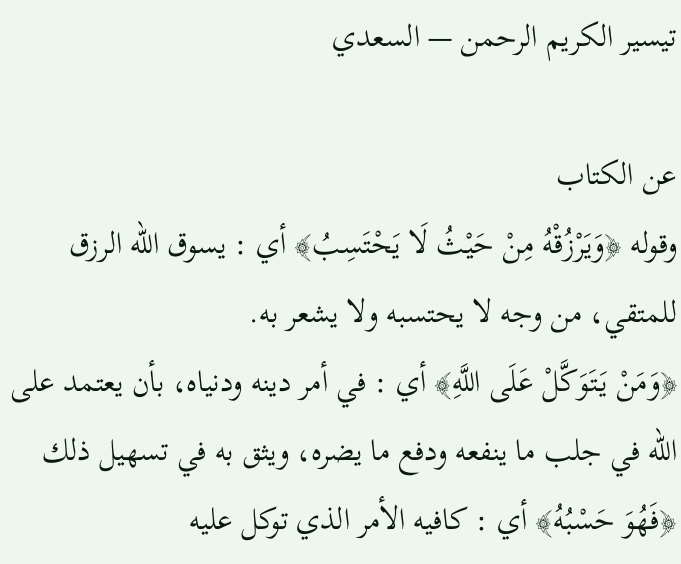تيسير الكريم الرحمن — السعدي

عن الكتاب
وقوله ﴿وَيَرْزُقْهُ مِنْ حَيْثُ لَا يَحْتَسِبُ﴾ أي : يسوق الله الرزق للمتقي، من وجه لا يحتسبه ولا يشعر به.
﴿وَمَنْ يَتَوَكَّلْ عَلَى اللَّهِ﴾ أي : في أمر دينه ودنياه، بأن يعتمد على الله في جلب ما ينفعه ودفع ما يضره، ويثق به في تسهيل ذلك ﴿فَهُوَ حَسْبُهُ﴾ أي : كافيه الأمر الذي توكل عليه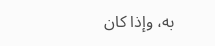به، وإذا كان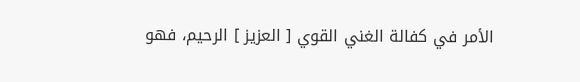الأمر في كفالة الغني القوي [ العزيز ] الرحيم، فهو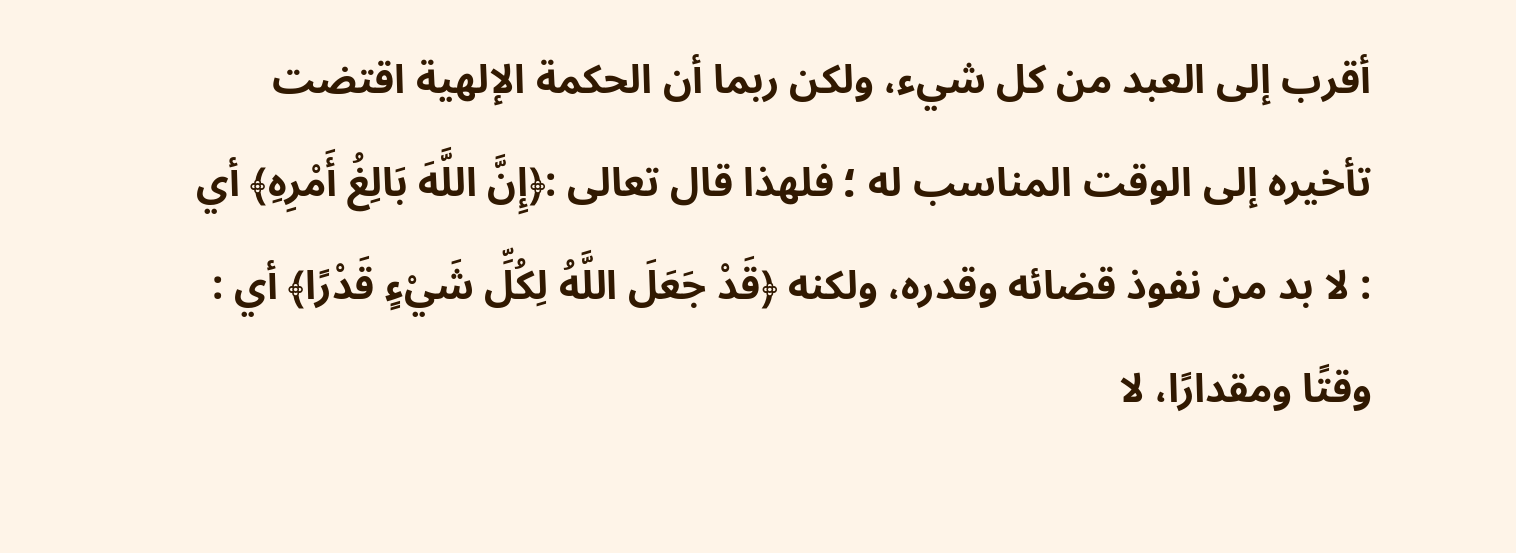أقرب إلى العبد من كل شيء، ولكن ربما أن الحكمة الإلهية اقتضت تأخيره إلى الوقت المناسب له ؛ فلهذا قال تعالى :﴿إِنَّ اللَّهَ بَالِغُ أَمْرِهِ﴾ أي : لا بد من نفوذ قضائه وقدره، ولكنه ﴿قَدْ جَعَلَ اللَّهُ لِكُلِّ شَيْءٍ قَدْرًا﴾ أي : وقتًا ومقدارًا، لا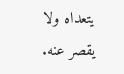يتعداه ولا يقصر عنه.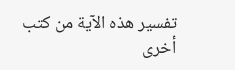تفسير هذه الآية من كتب أخرى